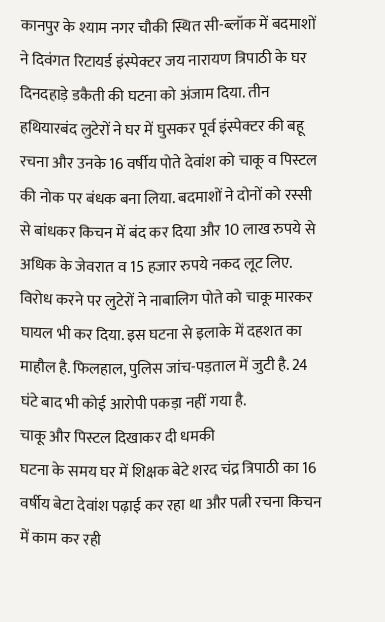कानपुर के श्याम नगर चौकी स्थित सी-ब्लॉक में बदमाशों ने दिवंगत रिटायर्ड इंस्पेक्टर जय नारायण त्रिपाठी के घर दिनदहाड़े डकैती की घटना को अंजाम दिया. तीन हथियारबंद लुटेरों ने घर में घुसकर पूर्व इंस्पेक्टर की बहू रचना और उनके 16 वर्षीय पोते देवांश को चाकू व पिस्टल की नोक पर बंधक बना लिया. बदमाशों ने दोनों को रस्सी से बांधकर किचन में बंद कर दिया और 10 लाख रुपये से अधिक के जेवरात व 15 हजार रुपये नकद लूट लिए. विरोध करने पर लुटेरों ने नाबालिग पोते को चाकू मारकर घायल भी कर दिया. इस घटना से इलाके में दहशत का माहौल है. फिलहाल, पुलिस जांच-पड़ताल में जुटी है. 24 घंटे बाद भी कोई आरोपी पकड़ा नहीं गया है.
चाकू और पिस्टल दिखाकर दी धमकी
घटना के समय घर में शिक्षक बेटे शरद चंद्र त्रिपाठी का 16 वर्षीय बेटा देवांश पढ़ाई कर रहा था और पत्नी रचना किचन में काम कर रही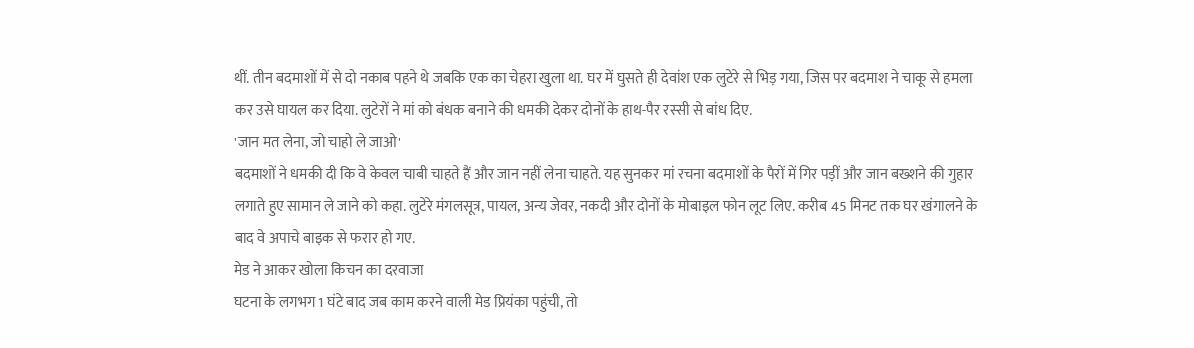थीं. तीन बदमाशों में से दो नकाब पहने थे जबकि एक का चेहरा खुला था. घर में घुसते ही देवांश एक लुटेरे से भिड़ गया, जिस पर बदमाश ने चाकू से हमला कर उसे घायल कर दिया. लुटेरों ने मां को बंधक बनाने की धमकी देकर दोनों के हाथ-पैर रस्सी से बांध दिए.
'जान मत लेना, जो चाहो ले जाओ'
बदमाशों ने धमकी दी कि वे केवल चाबी चाहते हैं और जान नहीं लेना चाहते. यह सुनकर मां रचना बदमाशों के पैरों में गिर पड़ीं और जान बख्शने की गुहार लगाते हुए सामान ले जाने को कहा. लुटेरे मंगलसूत्र, पायल, अन्य जेवर, नकदी और दोनों के मोबाइल फोन लूट लिए. करीब 45 मिनट तक घर खंगालने के बाद वे अपाचे बाइक से फरार हो गए.
मेड ने आकर खोला किचन का दरवाजा
घटना के लगभग 1 घंटे बाद जब काम करने वाली मेड प्रियंका पहुंची, तो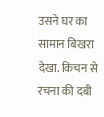उसने घर का सामान बिखरा देखा. किचन से रचना की दबी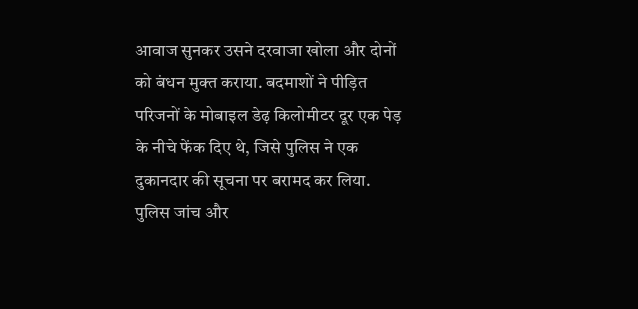आवाज सुनकर उसने दरवाजा खोला और दोनों को बंधन मुक्त कराया. बदमाशों ने पीड़ित परिजनों के मोबाइल डेढ़ किलोमीटर दूर एक पेड़ के नीचे फेंक दिए थे, जिसे पुलिस ने एक दुकानदार की सूचना पर बरामद कर लिया.
पुलिस जांच और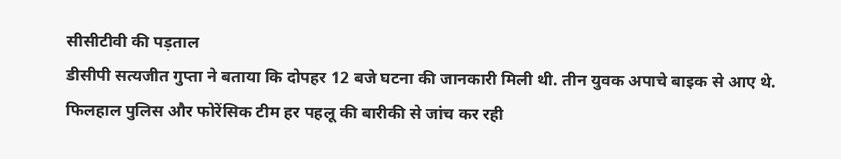सीसीटीवी की पड़ताल
डीसीपी सत्यजीत गुप्ता ने बताया कि दोपहर 12 बजे घटना की जानकारी मिली थी. तीन युवक अपाचे बाइक से आए थे. फिलहाल पुलिस और फोरेंसिक टीम हर पहलू की बारीकी से जांच कर रही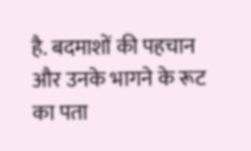है. बदमाशों की पहचान और उनके भागने के रूट का पता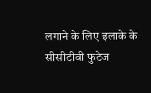लगाने के लिए इलाके के सीसीटीवी फुटेज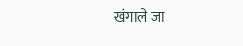खंगाले जा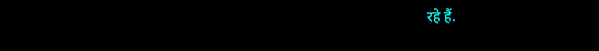रहे हैं.